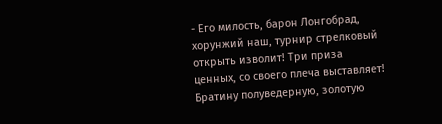- Его милость, барон Лонгобрад, хорунжий наш, турнир стрелковый открыть изволит! Три приза ценных, со своего плеча выставляет! Братину полуведерную, золотую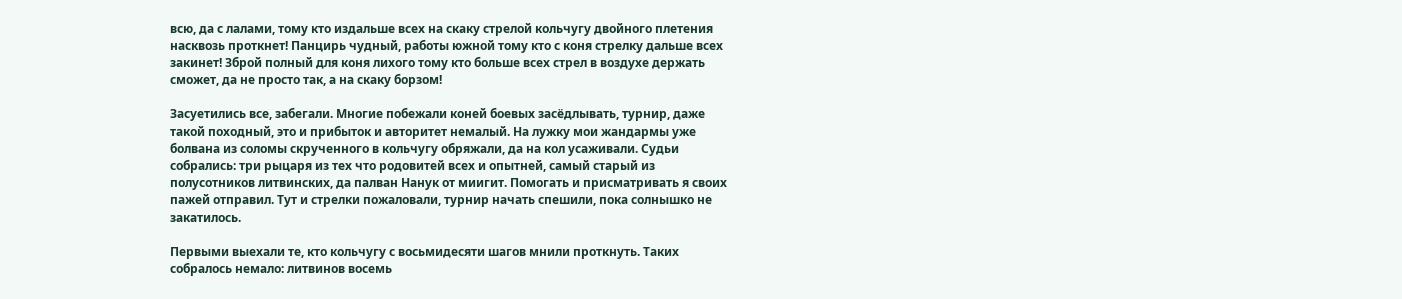всю, да с лалами, тому кто издальше всех на скаку стрелой кольчугу двойного плетения насквозь проткнет! Панцирь чудный, работы южной тому кто с коня стрелку дальше всех закинет! Зброй полный для коня лихого тому кто больше всех стрел в воздухе держать сможет, да не просто так, а на скаку борзом!

Засуетились все, забегали. Многие побежали коней боевых засёдлывать, турнир, даже такой походный, это и прибыток и авторитет немалый. На лужку мои жандармы уже болвана из соломы скрученного в кольчугу обряжали, да на кол усаживали. Судьи собрались: три рыцаря из тех что родовитей всех и опытней, самый старый из полусотников литвинских, да палван Нанук от миигит. Помогать и присматривать я своих пажей отправил. Тут и стрелки пожаловали, турнир начать спешили, пока солнышко не закатилось.

Первыми выехали те, кто кольчугу с восьмидесяти шагов мнили проткнуть. Таких собралось немало: литвинов восемь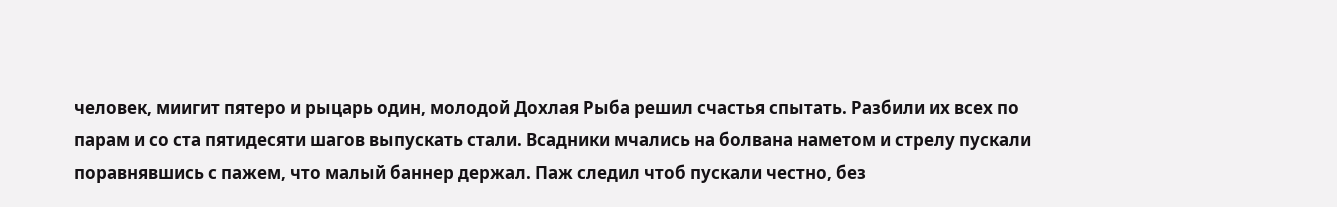человек, миигит пятеро и рыцарь один, молодой Дохлая Рыба решил счастья спытать. Разбили их всех по парам и со ста пятидесяти шагов выпускать стали. Всадники мчались на болвана наметом и стрелу пускали поравнявшись с пажем, что малый баннер держал. Паж следил чтоб пускали честно, без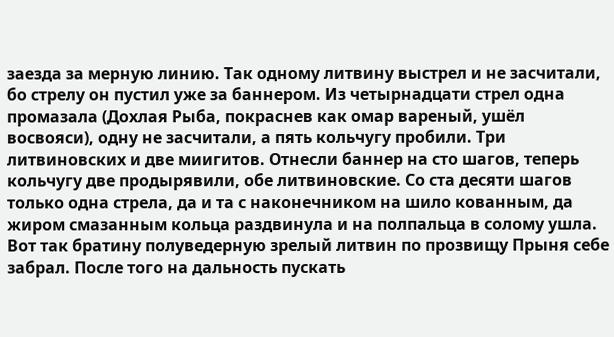заезда за мерную линию. Так одному литвину выстрел и не засчитали, бо стрелу он пустил уже за баннером. Из четырнадцати стрел одна промазала (Дохлая Рыба, покраснев как омар вареный, ушёл восвояси), одну не засчитали, а пять кольчугу пробили. Три литвиновских и две миигитов. Отнесли баннер на сто шагов, теперь кольчугу две продырявили, обе литвиновские. Со ста десяти шагов только одна стрела, да и та с наконечником на шило кованным, да жиром смазанным кольца раздвинула и на полпальца в солому ушла. Вот так братину полуведерную зрелый литвин по прозвищу Прыня себе забрал. После того на дальность пускать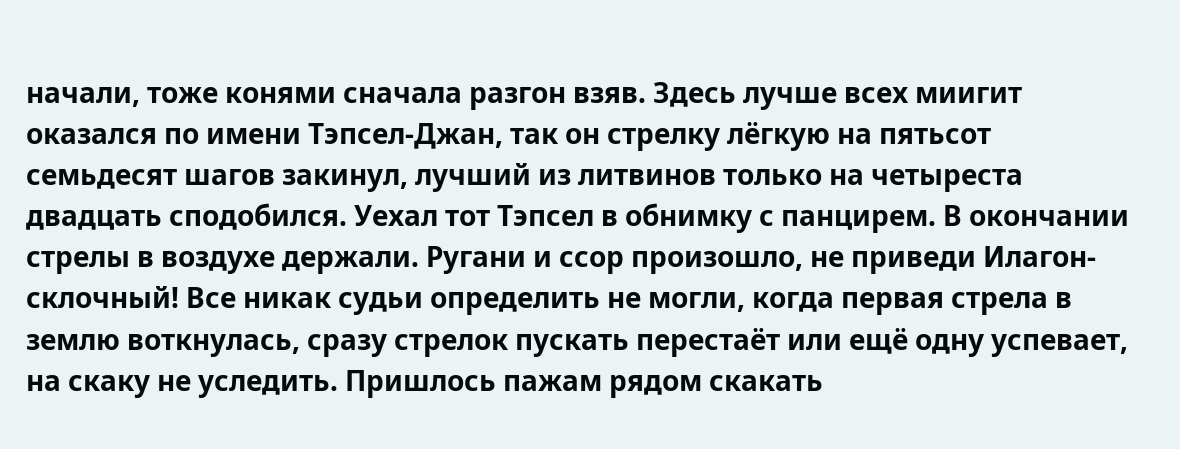начали, тоже конями сначала разгон взяв. Здесь лучше всех миигит оказался по имени Тэпсел-Джан, так он стрелку лёгкую на пятьсот семьдесят шагов закинул, лучший из литвинов только на четыреста двадцать сподобился. Уехал тот Тэпсел в обнимку с панцирем. В окончании стрелы в воздухе держали. Ругани и ссор произошло, не приведи Илагон-склочный! Все никак судьи определить не могли, когда первая стрела в землю воткнулась, сразу стрелок пускать перестаёт или ещё одну успевает, на скаку не уследить. Пришлось пажам рядом скакать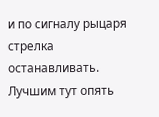и по сигналу рыцаря стрелка останавливать. Лучшим тут опять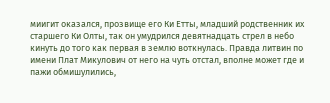миигит оказался, прозвище его Ки Етты, младший родственник их старшего Ки Олты, так он умудрился девятнадцать стрел в небо кинуть до того как первая в землю воткнулась. Правда литвин по имени Плат Микулович от него на чуть отстал, вполне может где и пажи обмишулились,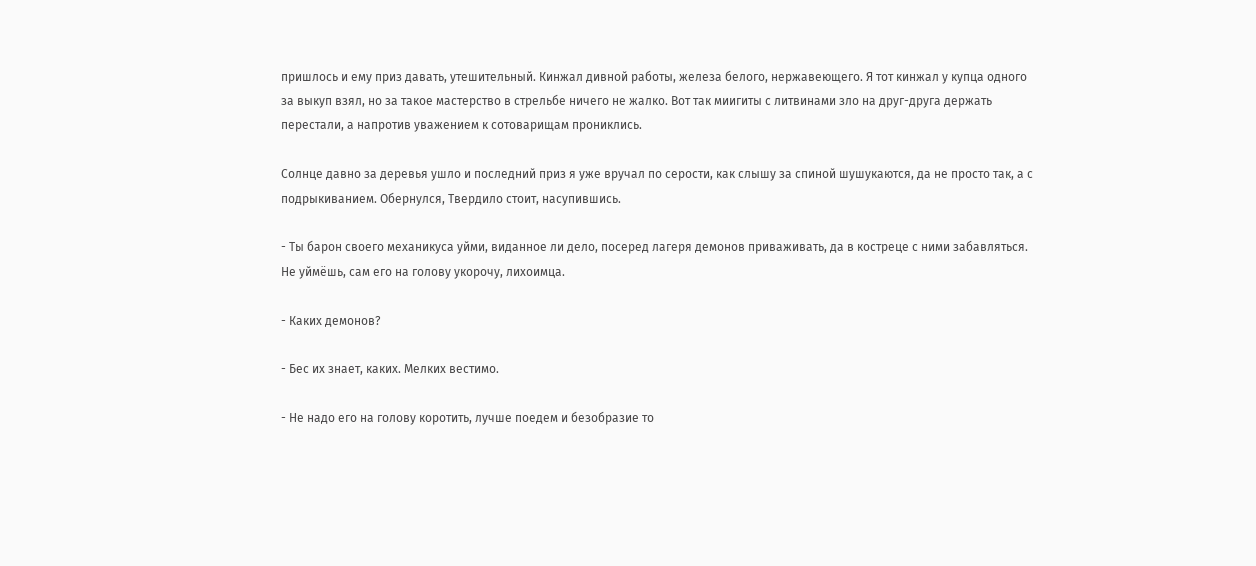пришлось и ему приз давать, утешительный. Кинжал дивной работы, железа белого, нержавеющего. Я тот кинжал у купца одного за выкуп взял, но за такое мастерство в стрельбе ничего не жалко. Вот так миигиты с литвинами зло на друг-друга держать перестали, а напротив уважением к сотоварищам прониклись.

Солнце давно за деревья ушло и последний приз я уже вручал по серости, как слышу за спиной шушукаются, да не просто так, а с подрыкиванием. Обернулся, Твердило стоит, насупившись.

- Ты барон своего механикуса уйми, виданное ли дело, посеред лагеря демонов приваживать, да в костреце с ними забавляться. Не уймёшь, сам его на голову укорочу, лихоимца.

- Каких демонов?

- Бес их знает, каких. Мелких вестимо.

- Не надо его на голову коротить, лучше поедем и безобразие то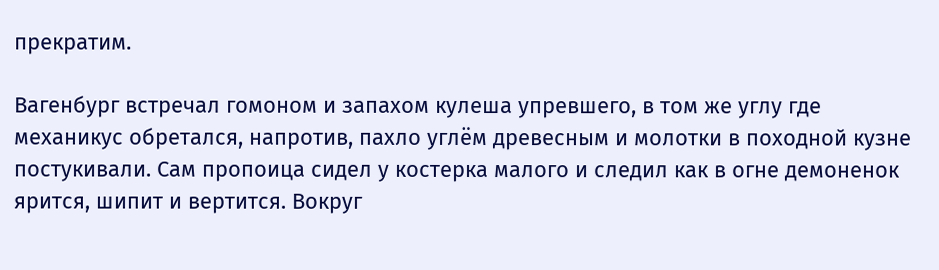прекратим.

Вагенбург встречал гомоном и запахом кулеша упревшего, в том же углу где механикус обретался, напротив, пахло углём древесным и молотки в походной кузне постукивали. Сам пропоица сидел у костерка малого и следил как в огне демоненок ярится, шипит и вертится. Вокруг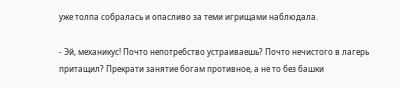уже толпа собралась и опасливо за теми игрищами наблюдала.

- Эй, механикус! Почто непотребство устраиваешь? Почто нечистого в лагерь притащил? Прекрати занятие богам противное, а не то без башки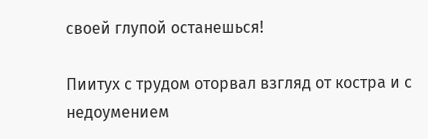своей глупой останешься!

Пиитух с трудом оторвал взгляд от костра и с недоумением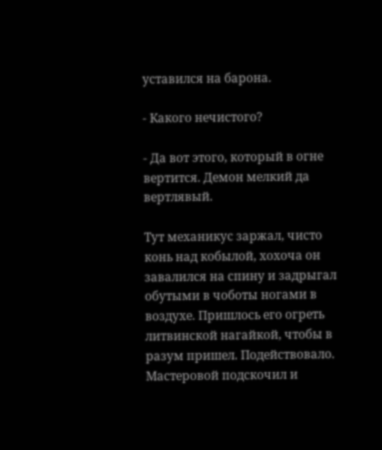уставился на барона.

- Какого нечистого?

- Да вот этого, который в огне вертится. Демон мелкий да вертлявый.

Тут механикус заржал, чисто конь над кобылой, хохоча он завалился на спину и задрыгал обутыми в чоботы ногами в воздухе. Пришлось его огреть литвинской нагайкой, чтобы в разум пришел. Подействовало. Мастеровой подскочил и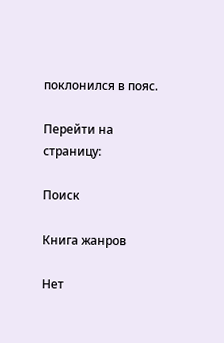поклонился в пояс.

Перейти на страницу:

Поиск

Книга жанров

Нет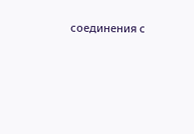соединения с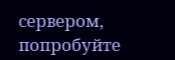сервером, попробуйте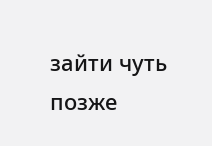зайти чуть позже